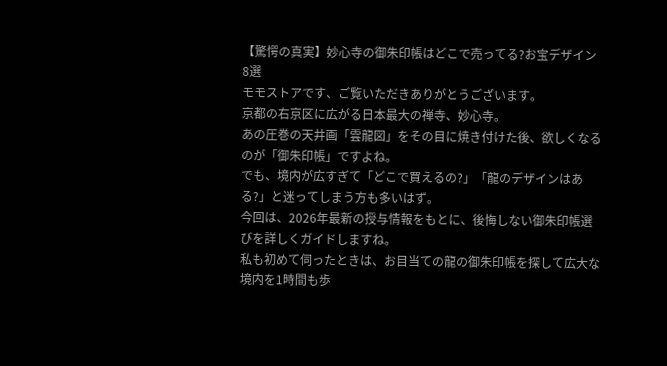【驚愕の真実】妙心寺の御朱印帳はどこで売ってる?お宝デザイン8選
モモストアです、ご覧いただきありがとうございます。
京都の右京区に広がる日本最大の禅寺、妙心寺。
あの圧巻の天井画「雲龍図」をその目に焼き付けた後、欲しくなるのが「御朱印帳」ですよね。
でも、境内が広すぎて「どこで買えるの?」「龍のデザインはある?」と迷ってしまう方も多いはず。
今回は、2026年最新の授与情報をもとに、後悔しない御朱印帳選びを詳しくガイドしますね。
私も初めて伺ったときは、お目当ての龍の御朱印帳を探して広大な境内を1時間も歩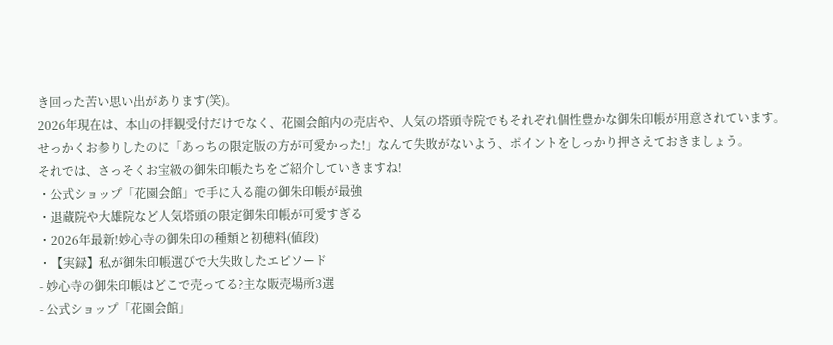き回った苦い思い出があります(笑)。
2026年現在は、本山の拝観受付だけでなく、花園会館内の売店や、人気の塔頭寺院でもそれぞれ個性豊かな御朱印帳が用意されています。
せっかくお参りしたのに「あっちの限定版の方が可愛かった!」なんて失敗がないよう、ポイントをしっかり押さえておきましょう。
それでは、さっそくお宝級の御朱印帳たちをご紹介していきますね!
・公式ショップ「花園会館」で手に入る龍の御朱印帳が最強
・退蔵院や大雄院など人気塔頭の限定御朱印帳が可愛すぎる
・2026年最新!妙心寺の御朱印の種類と初穂料(値段)
・【実録】私が御朱印帳選びで大失敗したエピソード
- 妙心寺の御朱印帳はどこで売ってる?主な販売場所3選
- 公式ショップ「花園会館」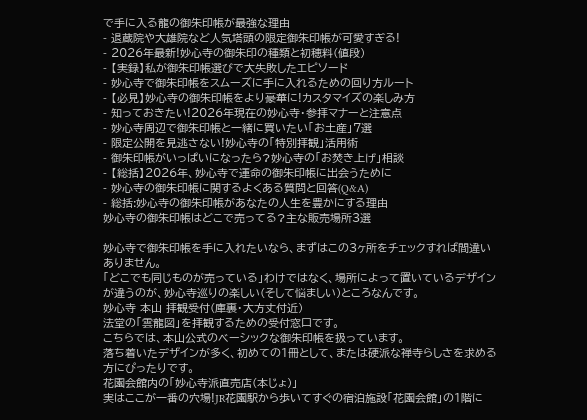で手に入る龍の御朱印帳が最強な理由
- 退蔵院や大雄院など人気塔頭の限定御朱印帳が可愛すぎる!
- 2026年最新!妙心寺の御朱印の種類と初穂料(値段)
- 【実録】私が御朱印帳選びで大失敗したエピソード
- 妙心寺で御朱印帳をスムーズに手に入れるための回り方ルート
- 【必見】妙心寺の御朱印帳をより豪華に!カスタマイズの楽しみ方
- 知っておきたい!2026年現在の妙心寺・参拝マナーと注意点
- 妙心寺周辺で御朱印帳と一緒に買いたい「お土産」7選
- 限定公開を見逃さない!妙心寺の「特別拝観」活用術
- 御朱印帳がいっぱいになったら?妙心寺の「お焚き上げ」相談
- 【総括】2026年、妙心寺で運命の御朱印帳に出会うために
- 妙心寺の御朱印帳に関するよくある質問と回答(Q&A)
- 総括:妙心寺の御朱印帳があなたの人生を豊かにする理由
妙心寺の御朱印帳はどこで売ってる?主な販売場所3選

妙心寺で御朱印帳を手に入れたいなら、まずはこの3ヶ所をチェックすれば間違いありません。
「どこでも同じものが売っている」わけではなく、場所によって置いているデザインが違うのが、妙心寺巡りの楽しい(そして悩ましい)ところなんです。
妙心寺 本山 拝観受付(庫裏・大方丈付近)
法堂の「雲龍図」を拝観するための受付窓口です。
こちらでは、本山公式のベーシックな御朱印帳を扱っています。
落ち着いたデザインが多く、初めての1冊として、または硬派な禅寺らしさを求める方にぴったりです。
花園会館内の「妙心寺派直売店(本じょ)」
実はここが一番の穴場!JR花園駅から歩いてすぐの宿泊施設「花園会館」の1階に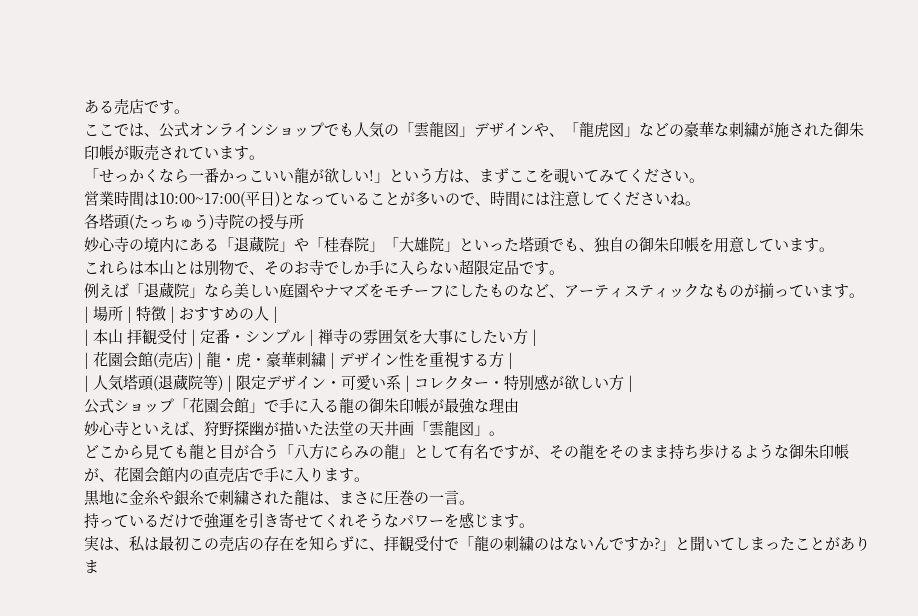ある売店です。
ここでは、公式オンラインショップでも人気の「雲龍図」デザインや、「龍虎図」などの豪華な刺繍が施された御朱印帳が販売されています。
「せっかくなら一番かっこいい龍が欲しい!」という方は、まずここを覗いてみてください。
営業時間は10:00~17:00(平日)となっていることが多いので、時間には注意してくださいね。
各塔頭(たっちゅう)寺院の授与所
妙心寺の境内にある「退蔵院」や「桂春院」「大雄院」といった塔頭でも、独自の御朱印帳を用意しています。
これらは本山とは別物で、そのお寺でしか手に入らない超限定品です。
例えば「退蔵院」なら美しい庭園やナマズをモチーフにしたものなど、アーティスティックなものが揃っています。
| 場所 | 特徴 | おすすめの人 |
| 本山 拝観受付 | 定番・シンプル | 禅寺の雰囲気を大事にしたい方 |
| 花園会館(売店) | 龍・虎・豪華刺繍 | デザイン性を重視する方 |
| 人気塔頭(退蔵院等) | 限定デザイン・可愛い系 | コレクター・特別感が欲しい方 |
公式ショップ「花園会館」で手に入る龍の御朱印帳が最強な理由
妙心寺といえば、狩野探幽が描いた法堂の天井画「雲龍図」。
どこから見ても龍と目が合う「八方にらみの龍」として有名ですが、その龍をそのまま持ち歩けるような御朱印帳が、花園会館内の直売店で手に入ります。
黒地に金糸や銀糸で刺繍された龍は、まさに圧巻の一言。
持っているだけで強運を引き寄せてくれそうなパワーを感じます。
実は、私は最初この売店の存在を知らずに、拝観受付で「龍の刺繍のはないんですか?」と聞いてしまったことがありま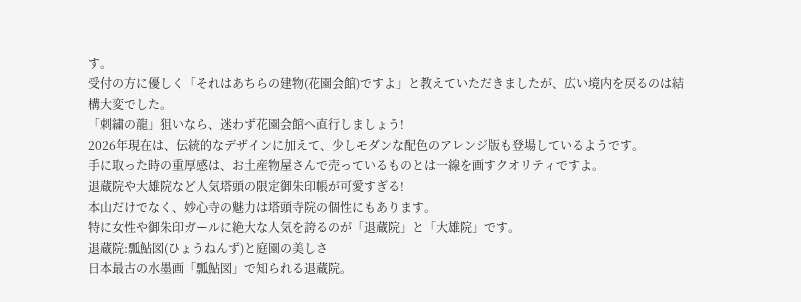す。
受付の方に優しく「それはあちらの建物(花園会館)ですよ」と教えていただきましたが、広い境内を戻るのは結構大変でした。
「刺繍の龍」狙いなら、迷わず花園会館へ直行しましょう!
2026年現在は、伝統的なデザインに加えて、少しモダンな配色のアレンジ版も登場しているようです。
手に取った時の重厚感は、お土産物屋さんで売っているものとは一線を画すクオリティですよ。
退蔵院や大雄院など人気塔頭の限定御朱印帳が可愛すぎる!
本山だけでなく、妙心寺の魅力は塔頭寺院の個性にもあります。
特に女性や御朱印ガールに絶大な人気を誇るのが「退蔵院」と「大雄院」です。
退蔵院:瓢鮎図(ひょうねんず)と庭園の美しさ
日本最古の水墨画「瓢鮎図」で知られる退蔵院。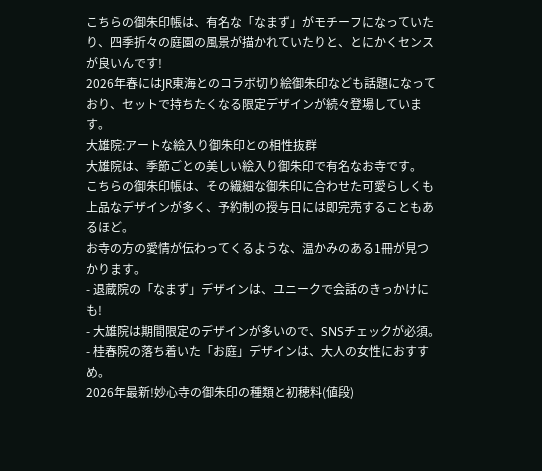こちらの御朱印帳は、有名な「なまず」がモチーフになっていたり、四季折々の庭園の風景が描かれていたりと、とにかくセンスが良いんです!
2026年春にはJR東海とのコラボ切り絵御朱印なども話題になっており、セットで持ちたくなる限定デザインが続々登場しています。
大雄院:アートな絵入り御朱印との相性抜群
大雄院は、季節ごとの美しい絵入り御朱印で有名なお寺です。
こちらの御朱印帳は、その繊細な御朱印に合わせた可愛らしくも上品なデザインが多く、予約制の授与日には即完売することもあるほど。
お寺の方の愛情が伝わってくるような、温かみのある1冊が見つかります。
- 退蔵院の「なまず」デザインは、ユニークで会話のきっかけにも!
- 大雄院は期間限定のデザインが多いので、SNSチェックが必須。
- 桂春院の落ち着いた「お庭」デザインは、大人の女性におすすめ。
2026年最新!妙心寺の御朱印の種類と初穂料(値段)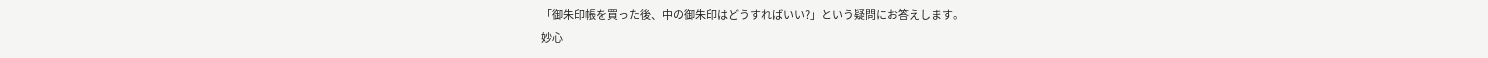「御朱印帳を買った後、中の御朱印はどうすればいい?」という疑問にお答えします。
妙心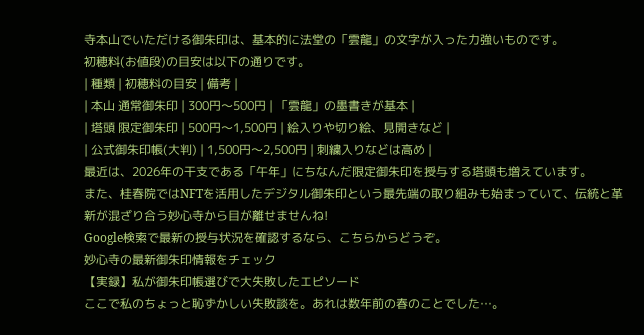寺本山でいただける御朱印は、基本的に法堂の「雲龍」の文字が入った力強いものです。
初穂料(お値段)の目安は以下の通りです。
| 種類 | 初穂料の目安 | 備考 |
| 本山 通常御朱印 | 300円〜500円 | 「雲龍」の墨書きが基本 |
| 塔頭 限定御朱印 | 500円〜1,500円 | 絵入りや切り絵、見開きなど |
| 公式御朱印帳(大判) | 1,500円〜2,500円 | 刺繍入りなどは高め |
最近は、2026年の干支である「午年」にちなんだ限定御朱印を授与する塔頭も増えています。
また、桂春院ではNFTを活用したデジタル御朱印という最先端の取り組みも始まっていて、伝統と革新が混ざり合う妙心寺から目が離せませんね!
Google検索で最新の授与状況を確認するなら、こちらからどうぞ。
妙心寺の最新御朱印情報をチェック
【実録】私が御朱印帳選びで大失敗したエピソード
ここで私のちょっと恥ずかしい失敗談を。あれは数年前の春のことでした…。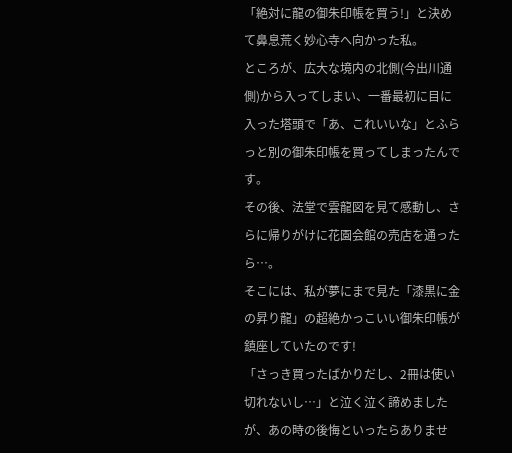「絶対に龍の御朱印帳を買う!」と決めて鼻息荒く妙心寺へ向かった私。
ところが、広大な境内の北側(今出川通側)から入ってしまい、一番最初に目に入った塔頭で「あ、これいいな」とふらっと別の御朱印帳を買ってしまったんです。
その後、法堂で雲龍図を見て感動し、さらに帰りがけに花園会館の売店を通ったら…。
そこには、私が夢にまで見た「漆黒に金の昇り龍」の超絶かっこいい御朱印帳が鎮座していたのです!
「さっき買ったばかりだし、2冊は使い切れないし…」と泣く泣く諦めましたが、あの時の後悔といったらありませ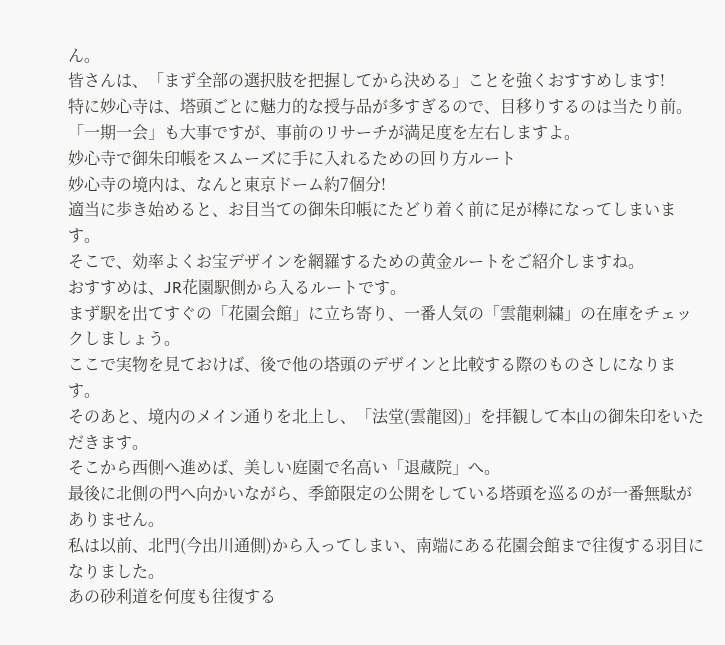ん。
皆さんは、「まず全部の選択肢を把握してから決める」ことを強くおすすめします!
特に妙心寺は、塔頭ごとに魅力的な授与品が多すぎるので、目移りするのは当たり前。
「一期一会」も大事ですが、事前のリサーチが満足度を左右しますよ。
妙心寺で御朱印帳をスムーズに手に入れるための回り方ルート
妙心寺の境内は、なんと東京ドーム約7個分!
適当に歩き始めると、お目当ての御朱印帳にたどり着く前に足が棒になってしまいます。
そこで、効率よくお宝デザインを網羅するための黄金ルートをご紹介しますね。
おすすめは、JR花園駅側から入るルートです。
まず駅を出てすぐの「花園会館」に立ち寄り、一番人気の「雲龍刺繍」の在庫をチェックしましょう。
ここで実物を見ておけば、後で他の塔頭のデザインと比較する際のものさしになります。
そのあと、境内のメイン通りを北上し、「法堂(雲龍図)」を拝観して本山の御朱印をいただきます。
そこから西側へ進めば、美しい庭園で名高い「退蔵院」へ。
最後に北側の門へ向かいながら、季節限定の公開をしている塔頭を巡るのが一番無駄がありません。
私は以前、北門(今出川通側)から入ってしまい、南端にある花園会館まで往復する羽目になりました。
あの砂利道を何度も往復する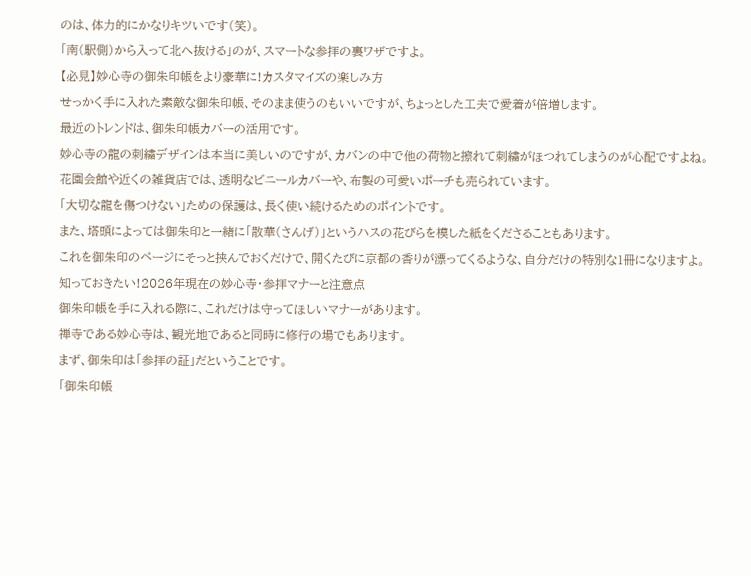のは、体力的にかなりキツいです(笑)。
「南(駅側)から入って北へ抜ける」のが、スマートな参拝の裏ワザですよ。
【必見】妙心寺の御朱印帳をより豪華に!カスタマイズの楽しみ方
せっかく手に入れた素敵な御朱印帳、そのまま使うのもいいですが、ちょっとした工夫で愛着が倍増します。
最近のトレンドは、御朱印帳カバーの活用です。
妙心寺の龍の刺繍デザインは本当に美しいのですが、カバンの中で他の荷物と擦れて刺繍がほつれてしまうのが心配ですよね。
花園会館や近くの雑貨店では、透明なビニールカバーや、布製の可愛いポーチも売られています。
「大切な龍を傷つけない」ための保護は、長く使い続けるためのポイントです。
また、塔頭によっては御朱印と一緒に「散華(さんげ)」というハスの花びらを模した紙をくださることもあります。
これを御朱印のページにそっと挟んでおくだけで、開くたびに京都の香りが漂ってくるような、自分だけの特別な1冊になりますよ。
知っておきたい!2026年現在の妙心寺・参拝マナーと注意点
御朱印帳を手に入れる際に、これだけは守ってほしいマナーがあります。
禅寺である妙心寺は、観光地であると同時に修行の場でもあります。
まず、御朱印は「参拝の証」だということです。
「御朱印帳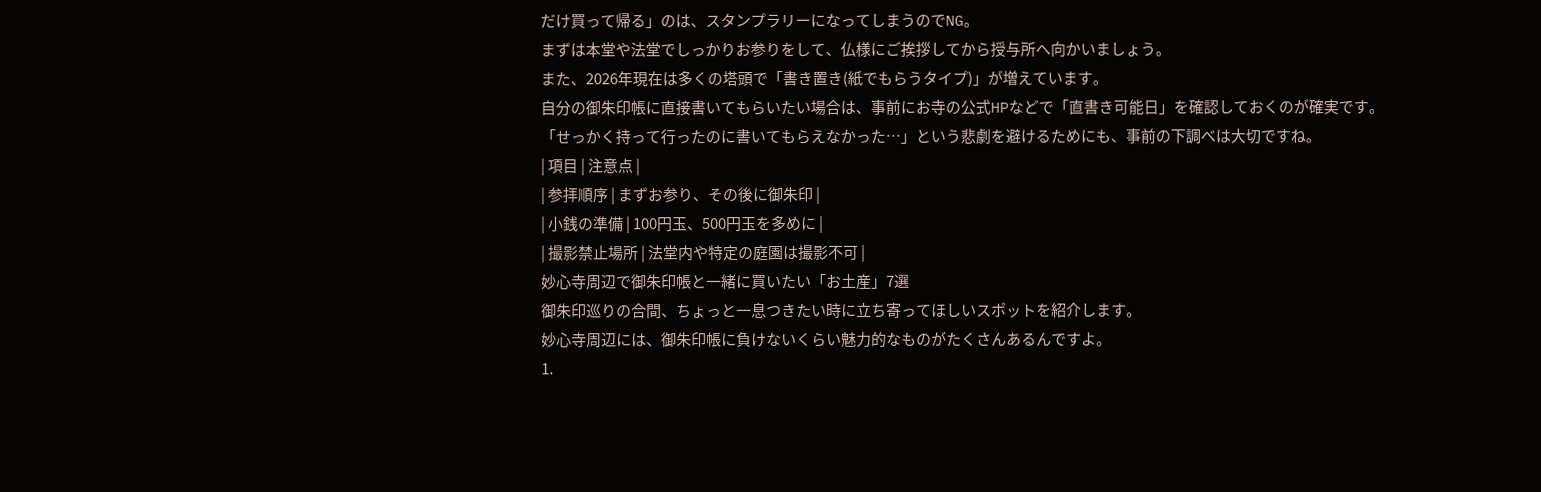だけ買って帰る」のは、スタンプラリーになってしまうのでNG。
まずは本堂や法堂でしっかりお参りをして、仏様にご挨拶してから授与所へ向かいましょう。
また、2026年現在は多くの塔頭で「書き置き(紙でもらうタイプ)」が増えています。
自分の御朱印帳に直接書いてもらいたい場合は、事前にお寺の公式HPなどで「直書き可能日」を確認しておくのが確実です。
「せっかく持って行ったのに書いてもらえなかった…」という悲劇を避けるためにも、事前の下調べは大切ですね。
| 項目 | 注意点 |
| 参拝順序 | まずお参り、その後に御朱印 |
| 小銭の準備 | 100円玉、500円玉を多めに |
| 撮影禁止場所 | 法堂内や特定の庭園は撮影不可 |
妙心寺周辺で御朱印帳と一緒に買いたい「お土産」7選
御朱印巡りの合間、ちょっと一息つきたい時に立ち寄ってほしいスポットを紹介します。
妙心寺周辺には、御朱印帳に負けないくらい魅力的なものがたくさんあるんですよ。
1.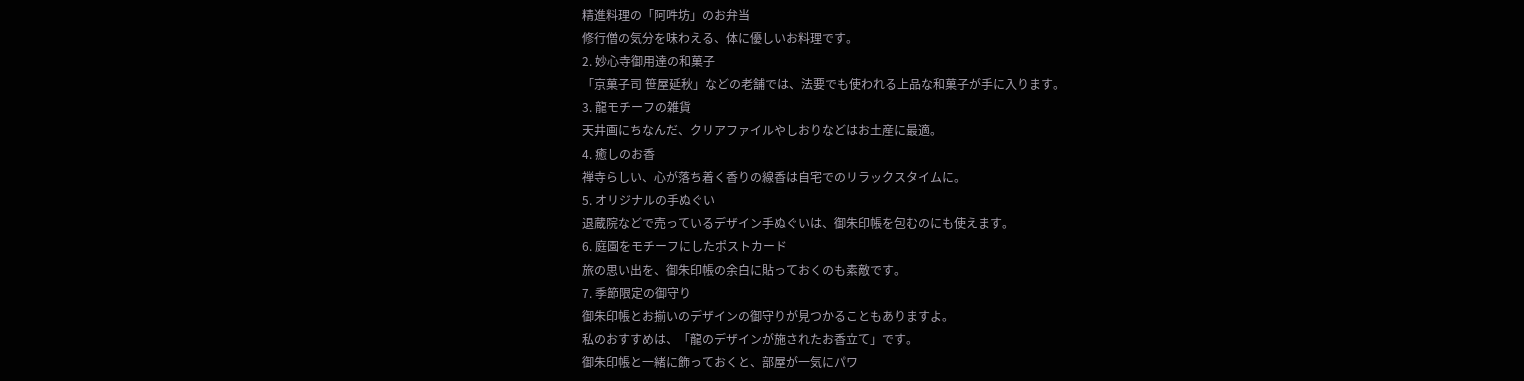精進料理の「阿吽坊」のお弁当
修行僧の気分を味わえる、体に優しいお料理です。
2. 妙心寺御用達の和菓子
「京菓子司 笹屋延秋」などの老舗では、法要でも使われる上品な和菓子が手に入ります。
3. 龍モチーフの雑貨
天井画にちなんだ、クリアファイルやしおりなどはお土産に最適。
4. 癒しのお香
禅寺らしい、心が落ち着く香りの線香は自宅でのリラックスタイムに。
5. オリジナルの手ぬぐい
退蔵院などで売っているデザイン手ぬぐいは、御朱印帳を包むのにも使えます。
6. 庭園をモチーフにしたポストカード
旅の思い出を、御朱印帳の余白に貼っておくのも素敵です。
7. 季節限定の御守り
御朱印帳とお揃いのデザインの御守りが見つかることもありますよ。
私のおすすめは、「龍のデザインが施されたお香立て」です。
御朱印帳と一緒に飾っておくと、部屋が一気にパワ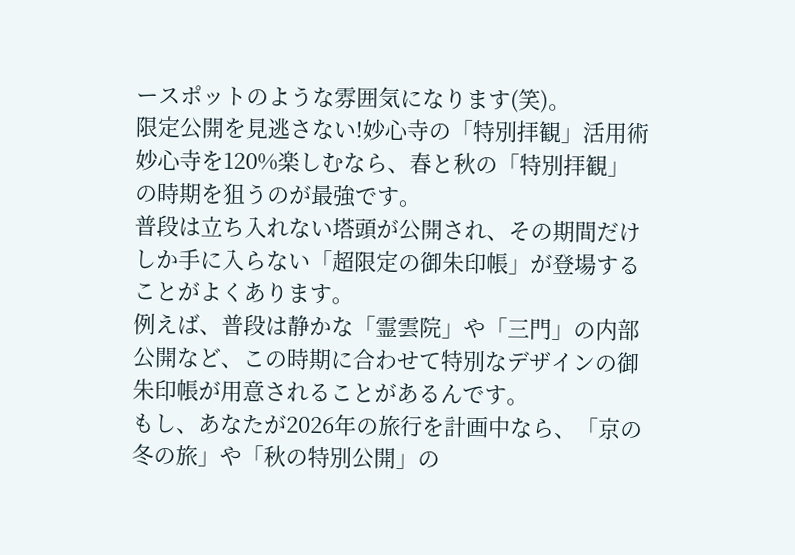ースポットのような雰囲気になります(笑)。
限定公開を見逃さない!妙心寺の「特別拝観」活用術
妙心寺を120%楽しむなら、春と秋の「特別拝観」の時期を狙うのが最強です。
普段は立ち入れない塔頭が公開され、その期間だけしか手に入らない「超限定の御朱印帳」が登場することがよくあります。
例えば、普段は静かな「霊雲院」や「三門」の内部公開など、この時期に合わせて特別なデザインの御朱印帳が用意されることがあるんです。
もし、あなたが2026年の旅行を計画中なら、「京の冬の旅」や「秋の特別公開」の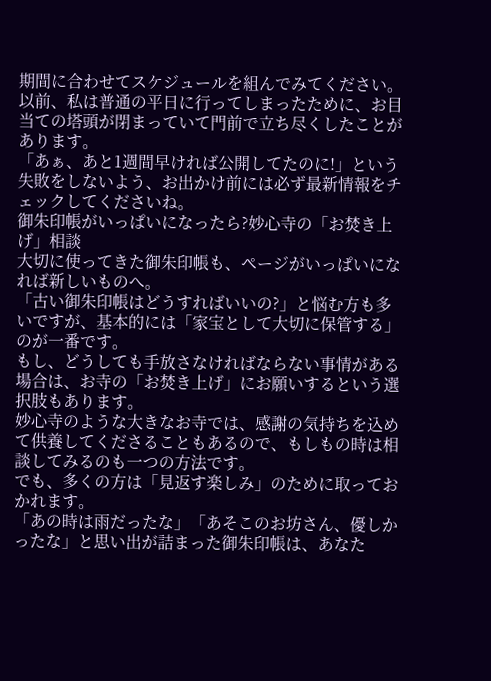期間に合わせてスケジュールを組んでみてください。
以前、私は普通の平日に行ってしまったために、お目当ての塔頭が閉まっていて門前で立ち尽くしたことがあります。
「あぁ、あと1週間早ければ公開してたのに!」という失敗をしないよう、お出かけ前には必ず最新情報をチェックしてくださいね。
御朱印帳がいっぱいになったら?妙心寺の「お焚き上げ」相談
大切に使ってきた御朱印帳も、ページがいっぱいになれば新しいものへ。
「古い御朱印帳はどうすればいいの?」と悩む方も多いですが、基本的には「家宝として大切に保管する」のが一番です。
もし、どうしても手放さなければならない事情がある場合は、お寺の「お焚き上げ」にお願いするという選択肢もあります。
妙心寺のような大きなお寺では、感謝の気持ちを込めて供養してくださることもあるので、もしもの時は相談してみるのも一つの方法です。
でも、多くの方は「見返す楽しみ」のために取っておかれます。
「あの時は雨だったな」「あそこのお坊さん、優しかったな」と思い出が詰まった御朱印帳は、あなた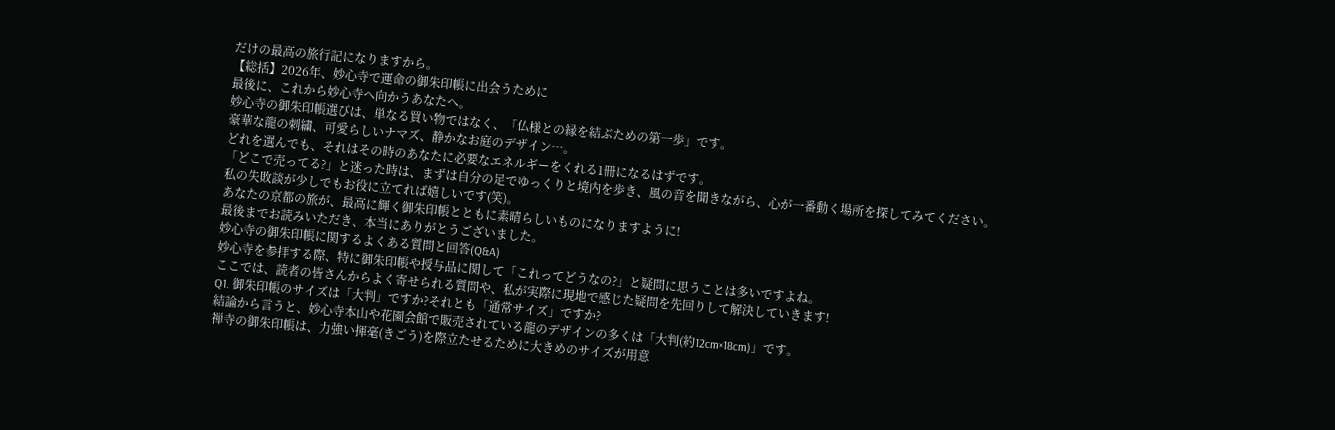だけの最高の旅行記になりますから。
【総括】2026年、妙心寺で運命の御朱印帳に出会うために
最後に、これから妙心寺へ向かうあなたへ。
妙心寺の御朱印帳選びは、単なる買い物ではなく、「仏様との縁を結ぶための第一歩」です。
豪華な龍の刺繍、可愛らしいナマズ、静かなお庭のデザイン…。
どれを選んでも、それはその時のあなたに必要なエネルギーをくれる1冊になるはずです。
「どこで売ってる?」と迷った時は、まずは自分の足でゆっくりと境内を歩き、風の音を聞きながら、心が一番動く場所を探してみてください。
私の失敗談が少しでもお役に立てれば嬉しいです(笑)。
あなたの京都の旅が、最高に輝く御朱印帳とともに素晴らしいものになりますように!
最後までお読みいただき、本当にありがとうございました。
妙心寺の御朱印帳に関するよくある質問と回答(Q&A)
妙心寺を参拝する際、特に御朱印帳や授与品に関して「これってどうなの?」と疑問に思うことは多いですよね。
ここでは、読者の皆さんからよく寄せられる質問や、私が実際に現地で感じた疑問を先回りして解決していきます!
Q1. 御朱印帳のサイズは「大判」ですか?それとも「通常サイズ」ですか?
結論から言うと、妙心寺本山や花園会館で販売されている龍のデザインの多くは「大判(約12cm×18cm)」です。
禅寺の御朱印帳は、力強い揮毫(きごう)を際立たせるために大きめのサイズが用意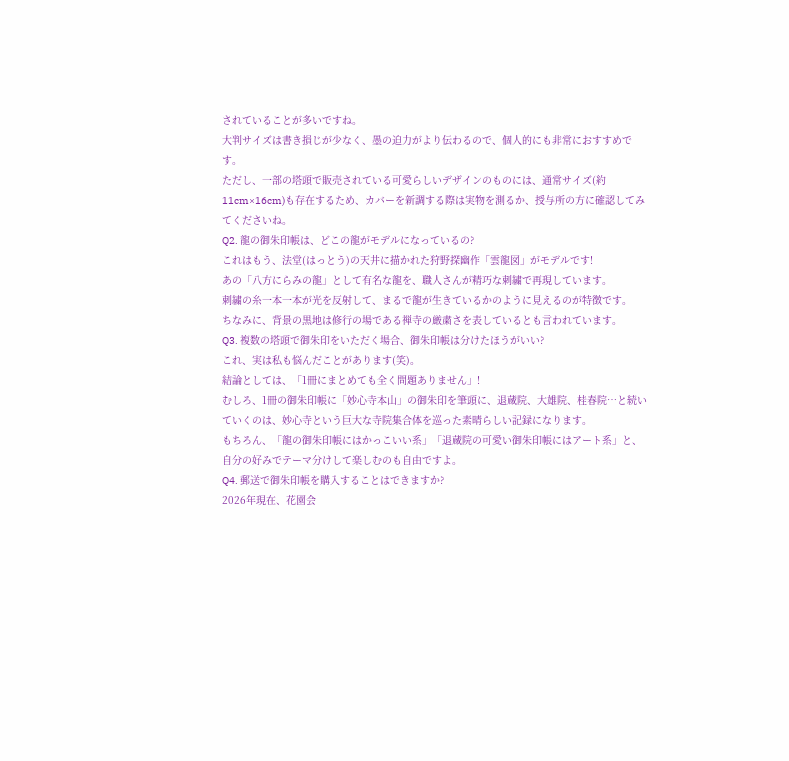されていることが多いですね。
大判サイズは書き損じが少なく、墨の迫力がより伝わるので、個人的にも非常におすすめです。
ただし、一部の塔頭で販売されている可愛らしいデザインのものには、通常サイズ(約11cm×16cm)も存在するため、カバーを新調する際は実物を測るか、授与所の方に確認してみてくださいね。
Q2. 龍の御朱印帳は、どこの龍がモデルになっているの?
これはもう、法堂(はっとう)の天井に描かれた狩野探幽作「雲龍図」がモデルです!
あの「八方にらみの龍」として有名な龍を、職人さんが精巧な刺繍で再現しています。
刺繍の糸一本一本が光を反射して、まるで龍が生きているかのように見えるのが特徴です。
ちなみに、背景の黒地は修行の場である禅寺の厳粛さを表しているとも言われています。
Q3. 複数の塔頭で御朱印をいただく場合、御朱印帳は分けたほうがいい?
これ、実は私も悩んだことがあります(笑)。
結論としては、「1冊にまとめても全く問題ありません」!
むしろ、1冊の御朱印帳に「妙心寺本山」の御朱印を筆頭に、退蔵院、大雄院、桂春院…と続いていくのは、妙心寺という巨大な寺院集合体を巡った素晴らしい記録になります。
もちろん、「龍の御朱印帳にはかっこいい系」「退蔵院の可愛い御朱印帳にはアート系」と、自分の好みでテーマ分けして楽しむのも自由ですよ。
Q4. 郵送で御朱印帳を購入することはできますか?
2026年現在、花園会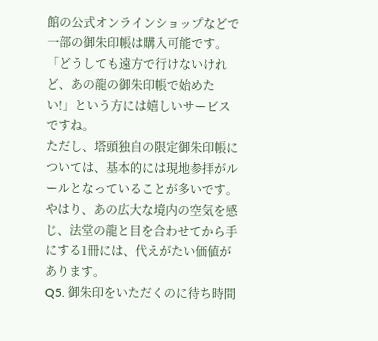館の公式オンラインショップなどで一部の御朱印帳は購入可能です。
「どうしても遠方で行けないけれど、あの龍の御朱印帳で始めたい!」という方には嬉しいサービスですね。
ただし、塔頭独自の限定御朱印帳については、基本的には現地参拝がルールとなっていることが多いです。
やはり、あの広大な境内の空気を感じ、法堂の龍と目を合わせてから手にする1冊には、代えがたい価値があります。
Q5. 御朱印をいただくのに待ち時間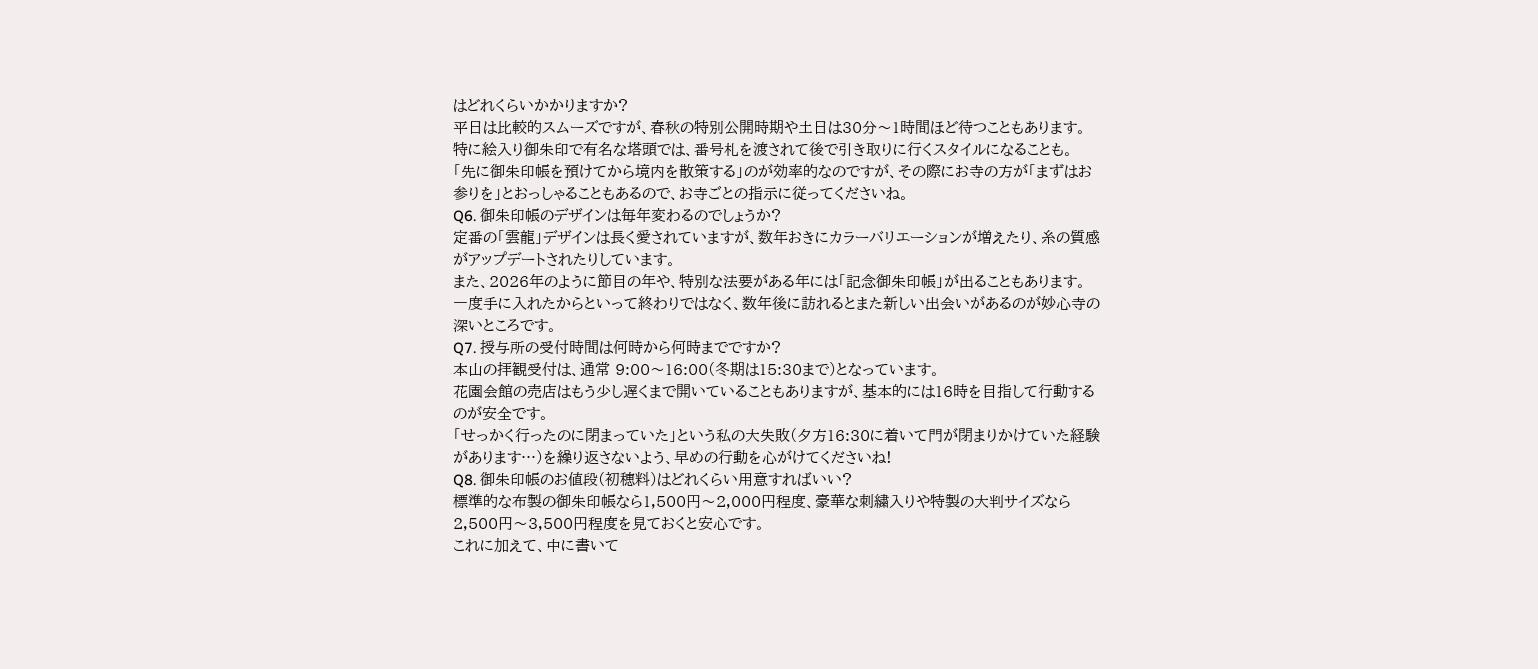はどれくらいかかりますか?
平日は比較的スムーズですが、春秋の特別公開時期や土日は30分〜1時間ほど待つこともあります。
特に絵入り御朱印で有名な塔頭では、番号札を渡されて後で引き取りに行くスタイルになることも。
「先に御朱印帳を預けてから境内を散策する」のが効率的なのですが、その際にお寺の方が「まずはお参りを」とおっしゃることもあるので、お寺ごとの指示に従ってくださいね。
Q6. 御朱印帳のデザインは毎年変わるのでしょうか?
定番の「雲龍」デザインは長く愛されていますが、数年おきにカラーバリエーションが増えたり、糸の質感がアップデートされたりしています。
また、2026年のように節目の年や、特別な法要がある年には「記念御朱印帳」が出ることもあります。
一度手に入れたからといって終わりではなく、数年後に訪れるとまた新しい出会いがあるのが妙心寺の深いところです。
Q7. 授与所の受付時間は何時から何時までですか?
本山の拝観受付は、通常 9:00〜16:00(冬期は15:30まで)となっています。
花園会館の売店はもう少し遅くまで開いていることもありますが、基本的には16時を目指して行動するのが安全です。
「せっかく行ったのに閉まっていた」という私の大失敗(夕方16:30に着いて門が閉まりかけていた経験があります…)を繰り返さないよう、早めの行動を心がけてくださいね!
Q8. 御朱印帳のお値段(初穂料)はどれくらい用意すればいい?
標準的な布製の御朱印帳なら1,500円〜2,000円程度、豪華な刺繍入りや特製の大判サイズなら2,500円〜3,500円程度を見ておくと安心です。
これに加えて、中に書いて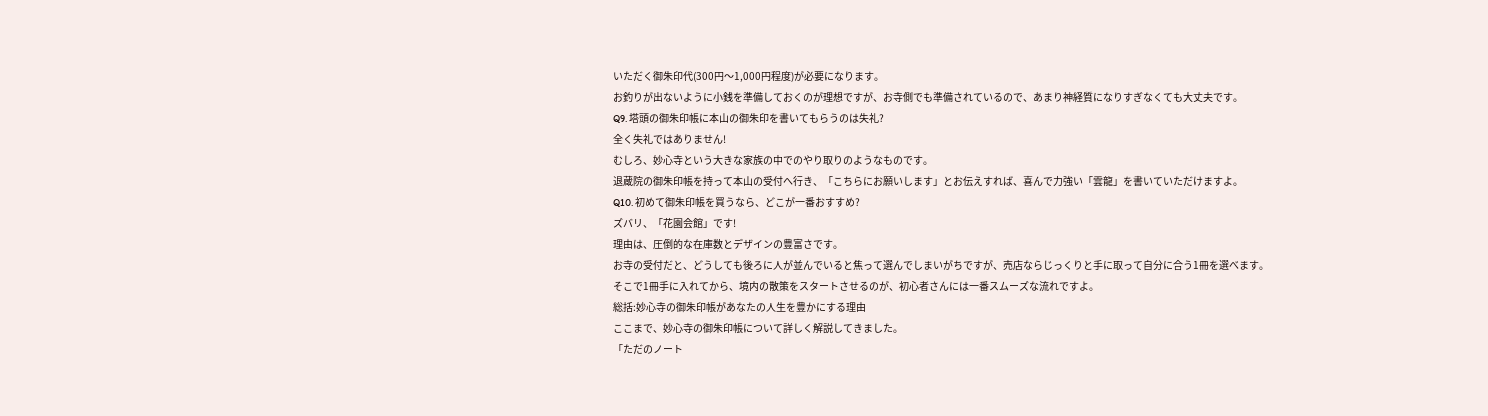いただく御朱印代(300円〜1,000円程度)が必要になります。
お釣りが出ないように小銭を準備しておくのが理想ですが、お寺側でも準備されているので、あまり神経質になりすぎなくても大丈夫です。
Q9. 塔頭の御朱印帳に本山の御朱印を書いてもらうのは失礼?
全く失礼ではありません!
むしろ、妙心寺という大きな家族の中でのやり取りのようなものです。
退蔵院の御朱印帳を持って本山の受付へ行き、「こちらにお願いします」とお伝えすれば、喜んで力強い「雲龍」を書いていただけますよ。
Q10. 初めて御朱印帳を買うなら、どこが一番おすすめ?
ズバリ、「花園会館」です!
理由は、圧倒的な在庫数とデザインの豊富さです。
お寺の受付だと、どうしても後ろに人が並んでいると焦って選んでしまいがちですが、売店ならじっくりと手に取って自分に合う1冊を選べます。
そこで1冊手に入れてから、境内の散策をスタートさせるのが、初心者さんには一番スムーズな流れですよ。
総括:妙心寺の御朱印帳があなたの人生を豊かにする理由
ここまで、妙心寺の御朱印帳について詳しく解説してきました。
「ただのノート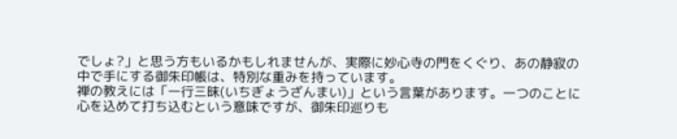でしょ?」と思う方もいるかもしれませんが、実際に妙心寺の門をくぐり、あの静寂の中で手にする御朱印帳は、特別な重みを持っています。
禅の教えには「一行三昧(いちぎょうざんまい)」という言葉があります。一つのことに心を込めて打ち込むという意味ですが、御朱印巡りも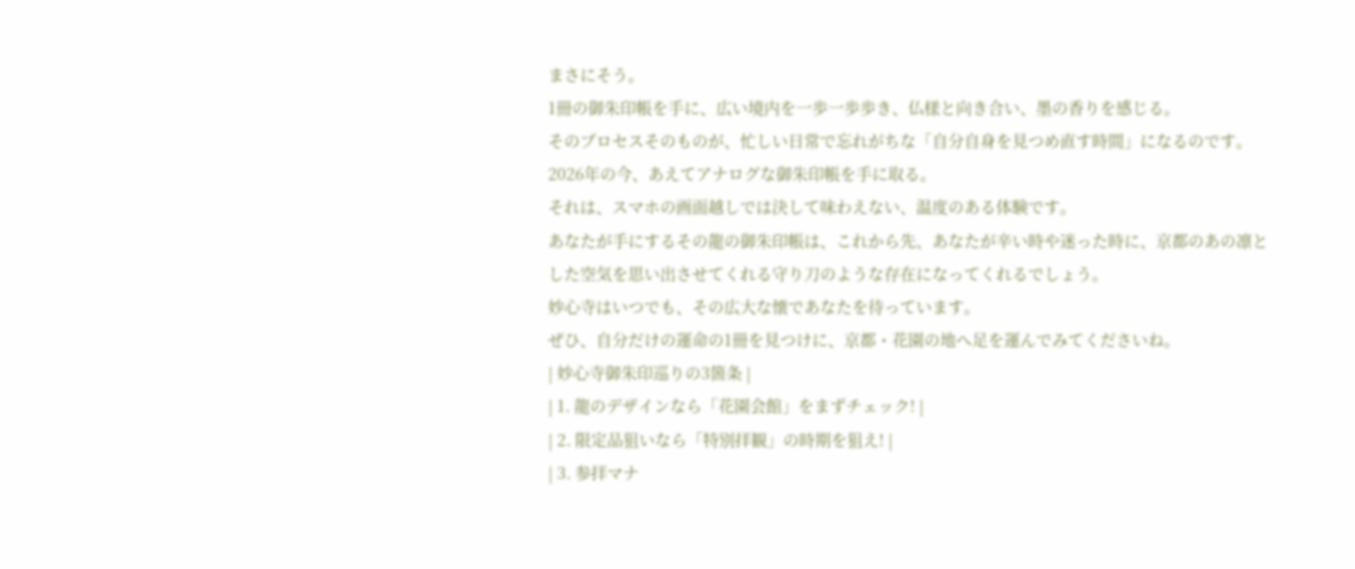まさにそう。
1冊の御朱印帳を手に、広い境内を一歩一歩歩き、仏様と向き合い、墨の香りを感じる。
そのプロセスそのものが、忙しい日常で忘れがちな「自分自身を見つめ直す時間」になるのです。
2026年の今、あえてアナログな御朱印帳を手に取る。
それは、スマホの画面越しでは決して味わえない、温度のある体験です。
あなたが手にするその龍の御朱印帳は、これから先、あなたが辛い時や迷った時に、京都のあの凛とした空気を思い出させてくれる守り刀のような存在になってくれるでしょう。
妙心寺はいつでも、その広大な懐であなたを待っています。
ぜひ、自分だけの運命の1冊を見つけに、京都・花園の地へ足を運んでみてくださいね。
| 妙心寺御朱印巡りの3箇条 |
| 1. 龍のデザインなら「花園会館」をまずチェック! |
| 2. 限定品狙いなら「特別拝観」の時期を狙え! |
| 3. 参拝マナ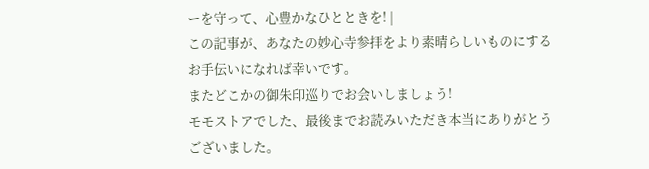ーを守って、心豊かなひとときを! |
この記事が、あなたの妙心寺参拝をより素晴らしいものにするお手伝いになれば幸いです。
またどこかの御朱印巡りでお会いしましょう!
モモストアでした、最後までお読みいただき本当にありがとうございました。